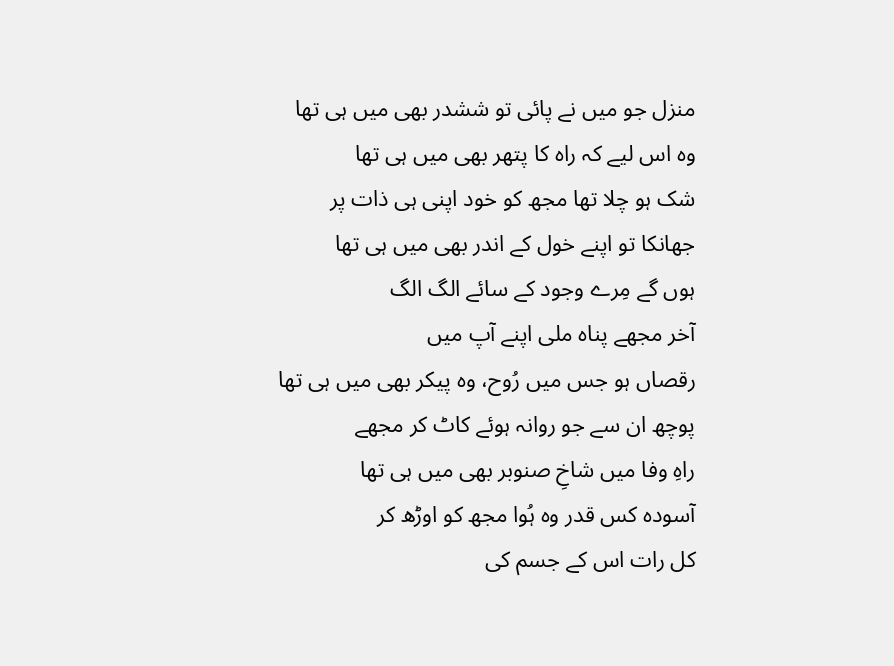منزل جو میں نے پائی تو ششدر بھی میں ہی تھا
وہ اس لیے کہ راہ کا پتھر بھی میں ہی تھا
شک ہو چلا تھا مجھ کو خود اپنی ہی ذات پر
جھانکا تو اپنے خول کے اندر بھی میں ہی تھا
ہوں گے مِرے وجود کے سائے الگ الگ
آخر مجھے پناہ ملی اپنے آپ میں
رقصاں ہو جس میں رُوح، وہ پیکر بھی میں ہی تھا
پوچھ ان سے جو روانہ ہوئے کاٹ کر مجھے
راہِ وفا میں شاخِ صنوبر بھی میں ہی تھا
آسودہ کس قدر وہ ہُوا مجھ کو اوڑھ کر
کل رات اس کے جسم کی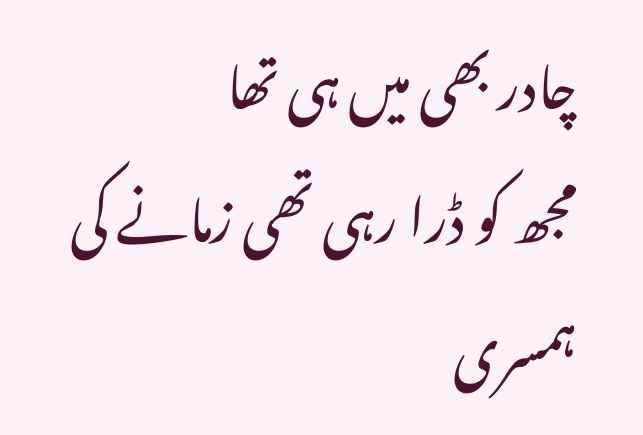چادر بھی میں ہی تھا
مجھ کو ڈرا رہی تھی زمانے کی ہمسری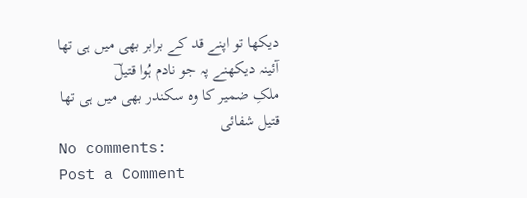دیکھا تو اپنے قد کے برابر بھی میں ہی تھا
آئینہ دیکھنے پہ جو نادم ہُوا قتیلؔ
ملکِ ضمیر کا وہ سکندر بھی میں ہی تھا
قتیل شفائی
No comments:
Post a Comment